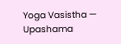Yoga Vasistha — Upashama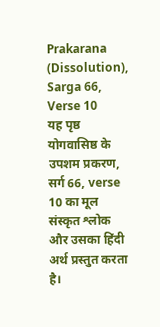Prakarana (Dissolution), Sarga 66, Verse 10
यह पृष्ठ योगवासिष्ठ के उपशम प्रकरण, सर्ग 66, verse 10 का मूल संस्कृत श्लोक और उसका हिंदी अर्थ प्रस्तुत करता है।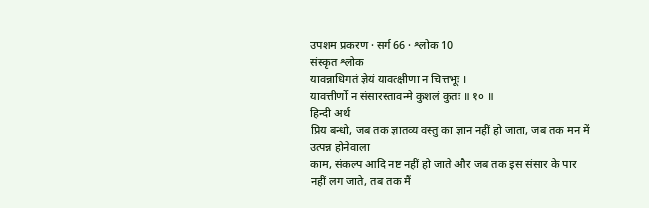उपशम प्रकरण · सर्ग 66 · श्लोक 10
संस्कृत श्लोक
यावन्नाधिगतं ज्ञेयं यावत्क्षीणा न चित्तभूः ।
यावत्तीर्णो न संसारस्तावन्मे कुशलं कुतः ॥ १० ॥
हिन्दी अर्थ
प्रिय बन्धो, जब तक ज्ञातव्य वस्तु का ज्ञान नहीं हो जाता, जब तक मन में उत्पन्न होनेवाला
काम, संकल्प आदि नष्ट नहीं हो जाते और जब तक इस संसार के पार नहीं लग जाते, तब तक मैं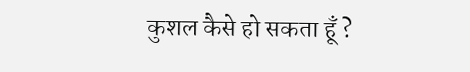कुशल कैसे हो सकता हूँ ?